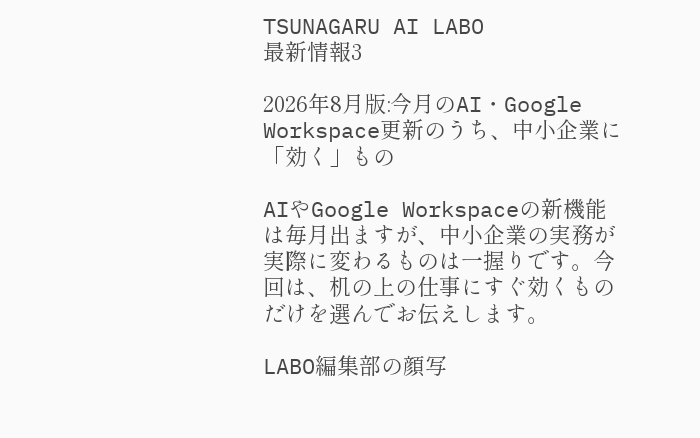TSUNAGARU AI LABO
最新情報3

2026年8月版:今月のAI・Google Workspace更新のうち、中小企業に「効く」もの

AIやGoogle Workspaceの新機能は毎月出ますが、中小企業の実務が実際に変わるものは一握りです。今回は、机の上の仕事にすぐ効くものだけを選んでお伝えします。

LABO編集部の顔写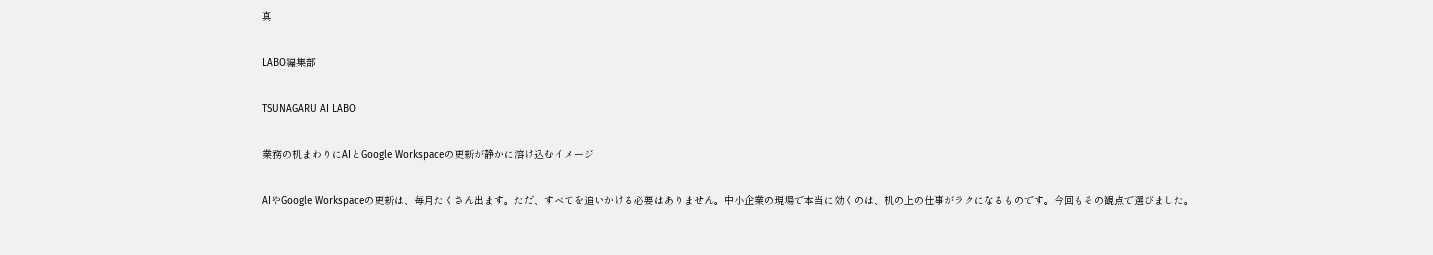真

LABO編集部

TSUNAGARU AI LABO

業務の机まわりにAIとGoogle Workspaceの更新が静かに溶け込むイメージ

AIやGoogle Workspaceの更新は、毎月たくさん出ます。ただ、すべてを追いかける必要はありません。中小企業の現場で本当に効くのは、机の上の仕事がラクになるものです。今回もその観点で選びました。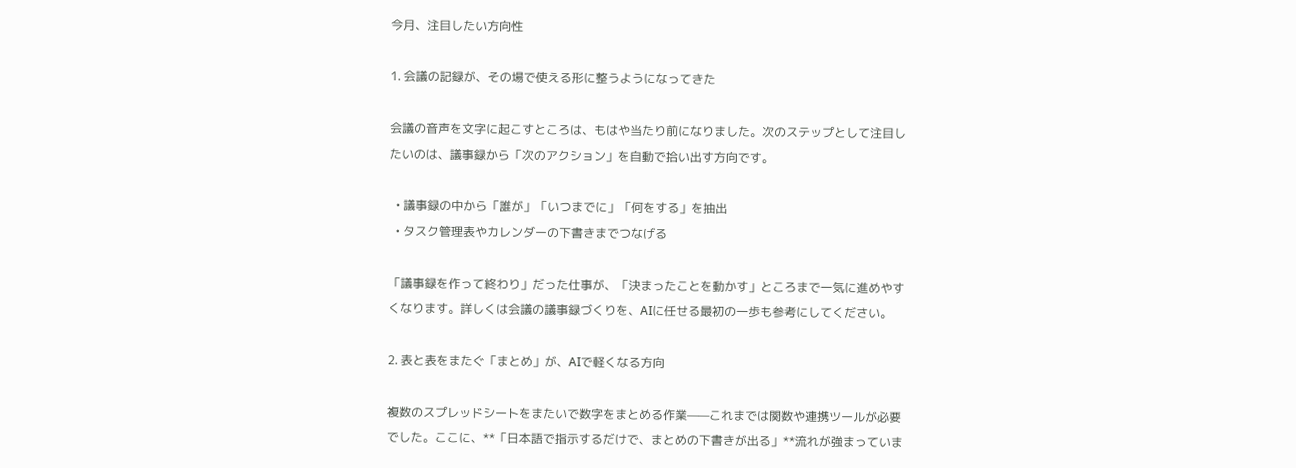今月、注目したい方向性

1. 会議の記録が、その場で使える形に整うようになってきた

会議の音声を文字に起こすところは、もはや当たり前になりました。次のステップとして注目したいのは、議事録から「次のアクション」を自動で拾い出す方向です。

  • 議事録の中から「誰が」「いつまでに」「何をする」を抽出
  • タスク管理表やカレンダーの下書きまでつなげる

「議事録を作って終わり」だった仕事が、「決まったことを動かす」ところまで一気に進めやすくなります。詳しくは会議の議事録づくりを、AIに任せる最初の一歩も参考にしてください。

2. 表と表をまたぐ「まとめ」が、AIで軽くなる方向

複数のスプレッドシートをまたいで数字をまとめる作業——これまでは関数や連携ツールが必要でした。ここに、**「日本語で指示するだけで、まとめの下書きが出る」**流れが強まっていま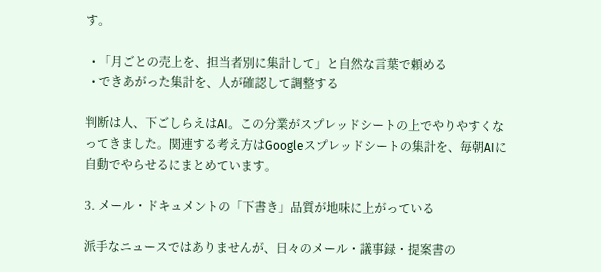す。

  • 「月ごとの売上を、担当者別に集計して」と自然な言葉で頼める
  • できあがった集計を、人が確認して調整する

判断は人、下ごしらえはAI。この分業がスプレッドシートの上でやりやすくなってきました。関連する考え方はGoogleスプレッドシートの集計を、毎朝AIに自動でやらせるにまとめています。

3. メール・ドキュメントの「下書き」品質が地味に上がっている

派手なニュースではありませんが、日々のメール・議事録・提案書の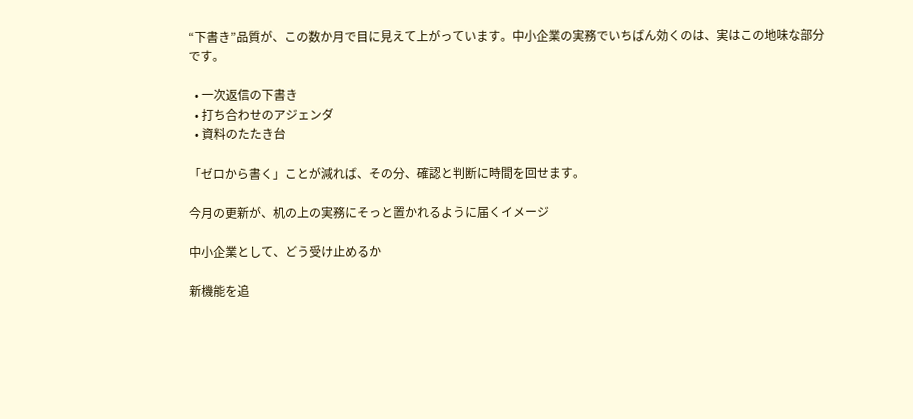“下書き”品質が、この数か月で目に見えて上がっています。中小企業の実務でいちばん効くのは、実はこの地味な部分です。

  • 一次返信の下書き
  • 打ち合わせのアジェンダ
  • 資料のたたき台

「ゼロから書く」ことが減れば、その分、確認と判断に時間を回せます。

今月の更新が、机の上の実務にそっと置かれるように届くイメージ

中小企業として、どう受け止めるか

新機能を追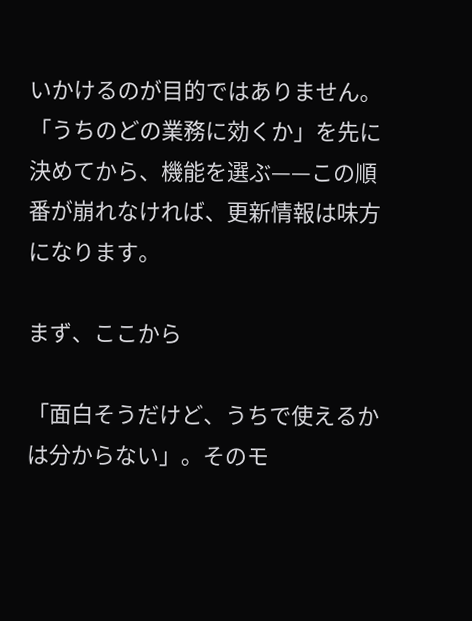いかけるのが目的ではありません。「うちのどの業務に効くか」を先に決めてから、機能を選ぶ——この順番が崩れなければ、更新情報は味方になります。

まず、ここから

「面白そうだけど、うちで使えるかは分からない」。そのモ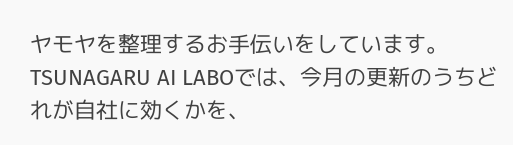ヤモヤを整理するお手伝いをしています。TSUNAGARU AI LABOでは、今月の更新のうちどれが自社に効くかを、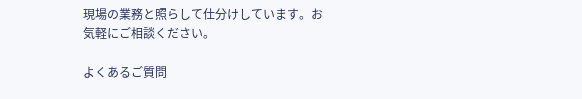現場の業務と照らして仕分けしています。お気軽にご相談ください。

よくあるご質問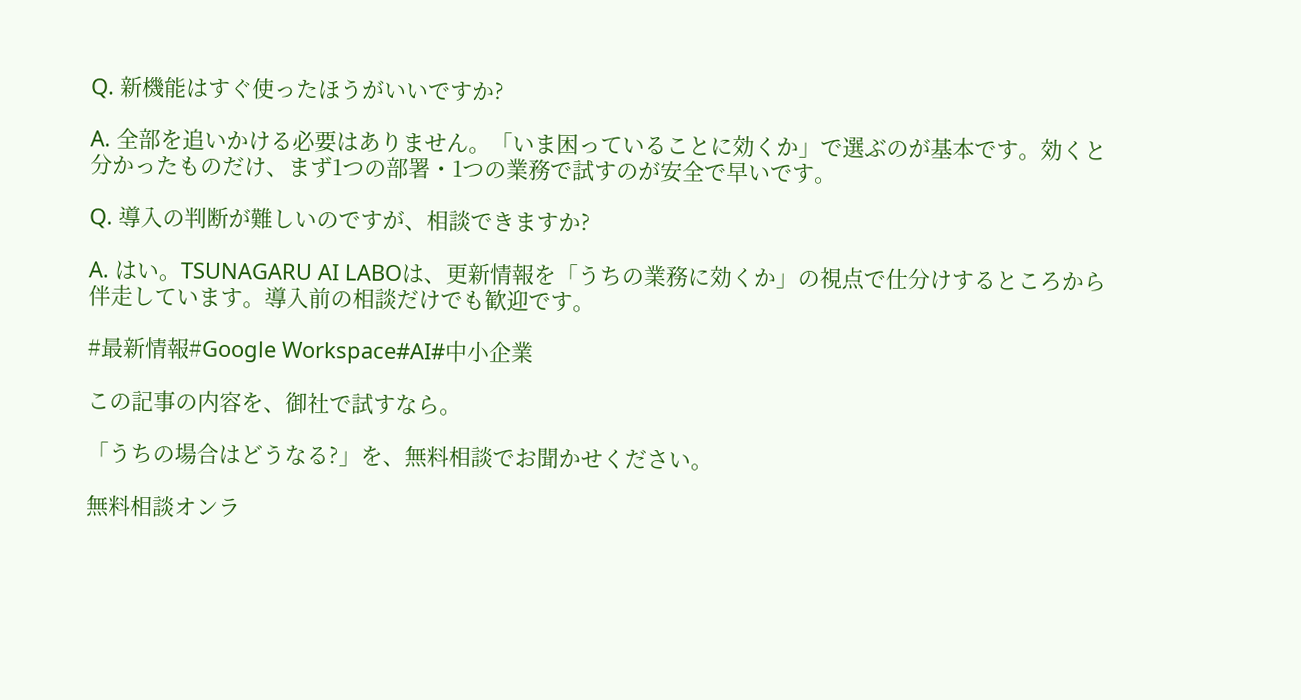Q. 新機能はすぐ使ったほうがいいですか?

A. 全部を追いかける必要はありません。「いま困っていることに効くか」で選ぶのが基本です。効くと分かったものだけ、まず1つの部署・1つの業務で試すのが安全で早いです。

Q. 導入の判断が難しいのですが、相談できますか?

A. はい。TSUNAGARU AI LABOは、更新情報を「うちの業務に効くか」の視点で仕分けするところから伴走しています。導入前の相談だけでも歓迎です。

#最新情報#Google Workspace#AI#中小企業

この記事の内容を、御社で試すなら。

「うちの場合はどうなる?」を、無料相談でお聞かせください。

無料相談オンラ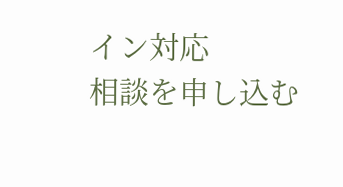イン対応
相談を申し込む